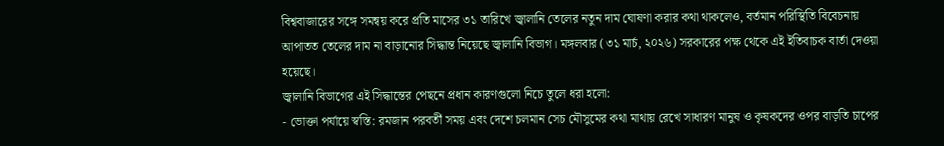বিশ্ববাজারের সঙ্গে সমন্বয় করে প্রতি মাসের ৩১ তারিখে জ্বালানি তেলের নতুন দাম ঘোষণা করার কথা থাকলেও, বর্তমান পরিস্থিতি বিবেচনায় আপাতত তেলের দাম না বাড়ানোর সিদ্ধান্ত নিয়েছে জ্বালানি বিভাগ। মঙ্গলবার (৩১ মার্চ, ২০২৬) সরকারের পক্ষ থেকে এই ইতিবাচক বার্তা দেওয়া হয়েছে।
জ্বালানি বিভাগের এই সিদ্ধান্তের পেছনে প্রধান কারণগুলো নিচে তুলে ধরা হলো:
- ভোক্তা পর্যায়ে স্বস্তি: রমজান পরবর্তী সময় এবং দেশে চলমান সেচ মৌসুমের কথা মাথায় রেখে সাধারণ মানুষ ও কৃষকদের ওপর বাড়তি চাপের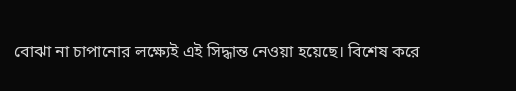বোঝা না চাপানোর লক্ষ্যেই এই সিদ্ধান্ত নেওয়া হয়েছে। বিশেষ করে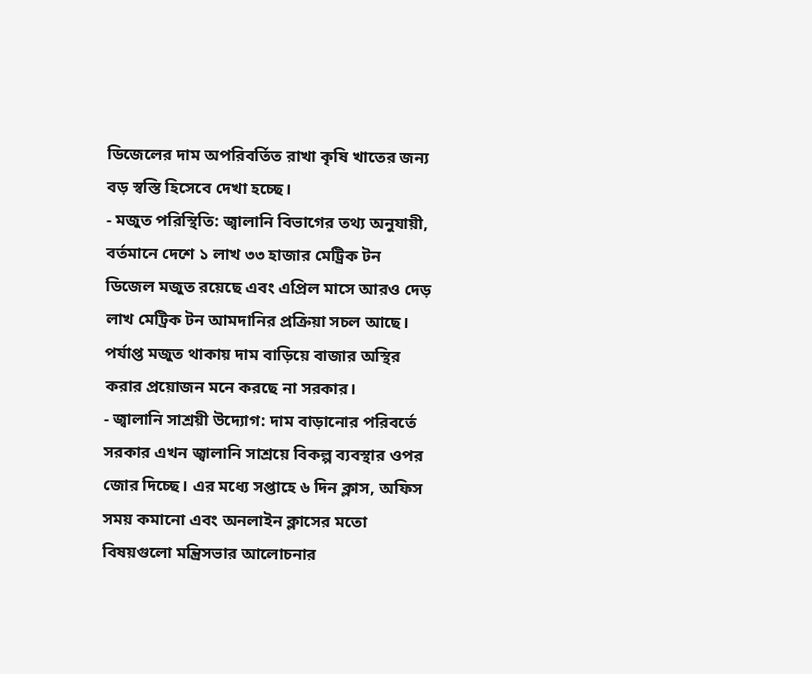ডিজেলের দাম অপরিবর্তিত রাখা কৃষি খাতের জন্য বড় স্বস্তি হিসেবে দেখা হচ্ছে।
- মজুত পরিস্থিতি: জ্বালানি বিভাগের তথ্য অনুযায়ী, বর্তমানে দেশে ১ লাখ ৩৩ হাজার মেট্রিক টন ডিজেল মজুত রয়েছে এবং এপ্রিল মাসে আরও দেড় লাখ মেট্রিক টন আমদানির প্রক্রিয়া সচল আছে। পর্যাপ্ত মজুত থাকায় দাম বাড়িয়ে বাজার অস্থির করার প্রয়োজন মনে করছে না সরকার।
- জ্বালানি সাশ্রয়ী উদ্যোগ: দাম বাড়ানোর পরিবর্তে সরকার এখন জ্বালানি সাশ্রয়ে বিকল্প ব্যবস্থার ওপর জোর দিচ্ছে। এর মধ্যে সপ্তাহে ৬ দিন ক্লাস, অফিস সময় কমানো এবং অনলাইন ক্লাসের মতো বিষয়গুলো মন্ত্রিসভার আলোচনার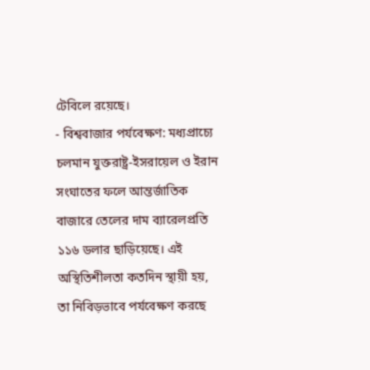টেবিলে রয়েছে।
- বিশ্ববাজার পর্যবেক্ষণ: মধ্যপ্রাচ্যে চলমান যুক্তরাষ্ট্র-ইসরায়েল ও ইরান সংঘাতের ফলে আন্তর্জাতিক বাজারে তেলের দাম ব্যারেলপ্রতি ১১৬ ডলার ছাড়িয়েছে। এই অস্থিতিশীলতা কতদিন স্থায়ী হয়, তা নিবিড়ভাবে পর্যবেক্ষণ করছে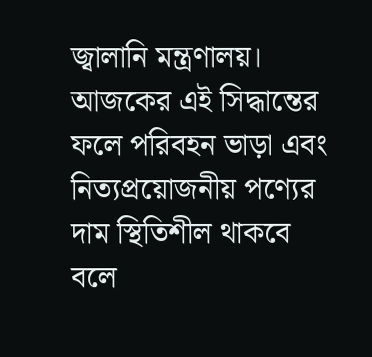জ্বালানি মন্ত্রণালয়।
আজকের এই সিদ্ধান্তের ফলে পরিবহন ভাড়া এবং নিত্যপ্রয়োজনীয় পণ্যের দাম স্থিতিশীল থাকবে বলে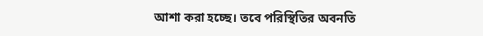আশা করা হচ্ছে। তবে পরিস্থিতির অবনতি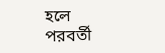হলে পরবর্তী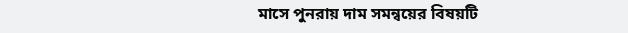মাসে পুনরায় দাম সমন্বয়ের বিষয়টি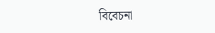বিবেচনা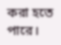করা হতে পারে।